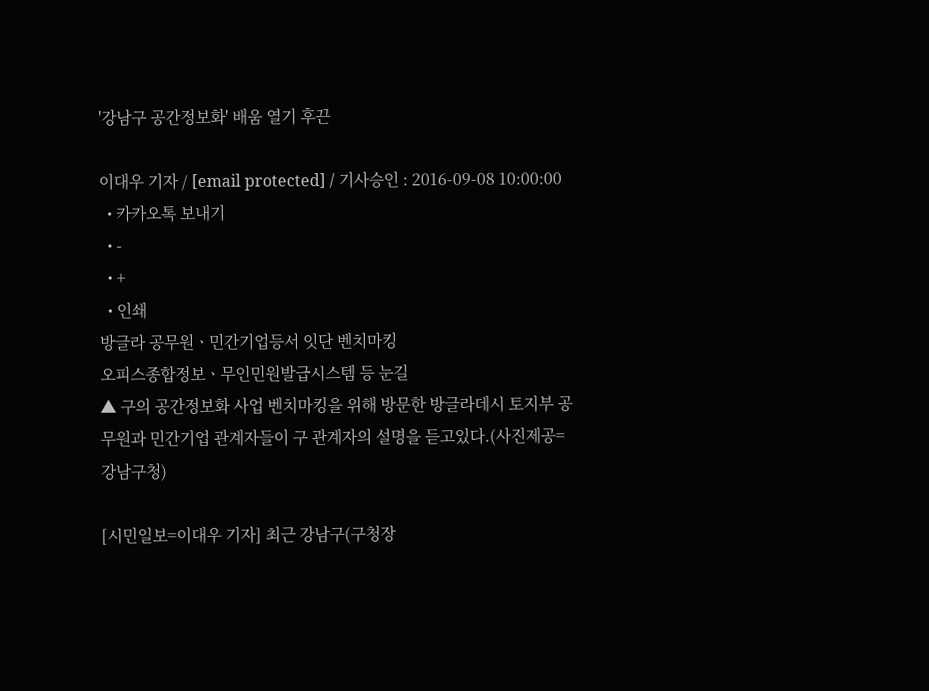'강남구 공간정보화' 배움 열기 후끈

이대우 기자 / [email protected] / 기사승인 : 2016-09-08 10:00:00
  • 카카오톡 보내기
  • -
  • +
  • 인쇄
방글라 공무원ㆍ민간기업등서 잇단 벤치마킹
오피스종합정보ㆍ무인민원발급시스템 등 눈길
▲ 구의 공간정보화 사업 벤치마킹을 위해 방문한 방글라데시 토지부 공무원과 민간기업 관계자들이 구 관계자의 설명을 듣고있다.(사진제공=강남구청)

[시민일보=이대우 기자] 최근 강남구(구청장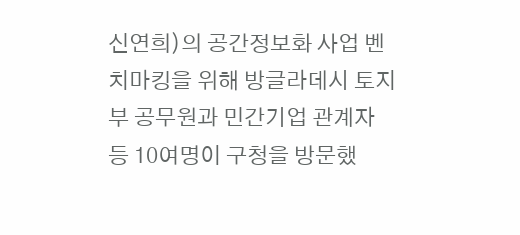신연희)의 공간정보화 사업 벤치마킹을 위해 방글라데시 토지부 공무원과 민간기업 관계자 등 10여명이 구청을 방문했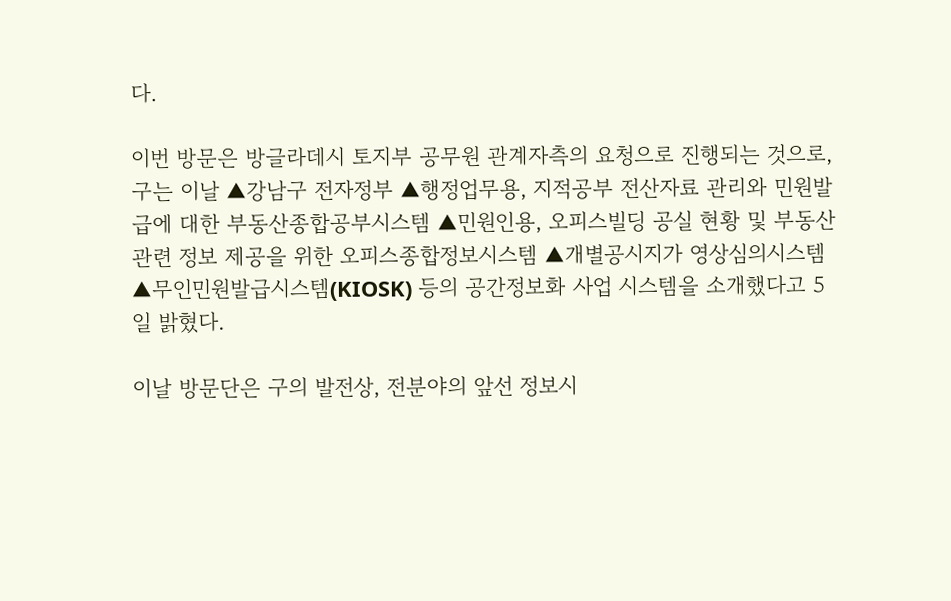다.

이번 방문은 방글라데시 토지부 공무원 관계자측의 요청으로 진행되는 것으로, 구는 이날 ▲강남구 전자정부 ▲행정업무용, 지적공부 전산자료 관리와 민원발급에 대한 부동산종합공부시스템 ▲민원인용, 오피스빌딩 공실 현황 및 부동산 관련 정보 제공을 위한 오피스종합정보시스템 ▲개별공시지가 영상심의시스템 ▲무인민원발급시스템(KIOSK) 등의 공간정보화 사업 시스템을 소개했다고 5일 밝혔다.

이날 방문단은 구의 발전상, 전분야의 앞선 정보시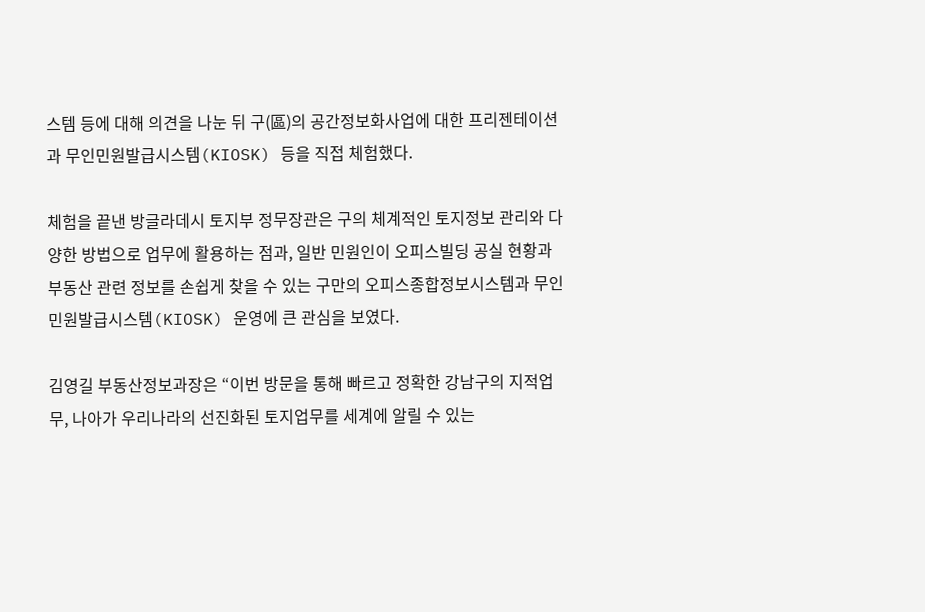스템 등에 대해 의견을 나눈 뒤 구(區)의 공간정보화사업에 대한 프리젠테이션과 무인민원발급시스템(KIOSK) 등을 직접 체험했다.

체험을 끝낸 방글라데시 토지부 정무장관은 구의 체계적인 토지정보 관리와 다양한 방법으로 업무에 활용하는 점과, 일반 민원인이 오피스빌딩 공실 현황과 부동산 관련 정보를 손쉽게 찾을 수 있는 구만의 오피스종합정보시스템과 무인민원발급시스템(KIOSK) 운영에 큰 관심을 보였다.

김영길 부동산정보과장은 “이번 방문을 통해 빠르고 정확한 강남구의 지적업무, 나아가 우리나라의 선진화된 토지업무를 세계에 알릴 수 있는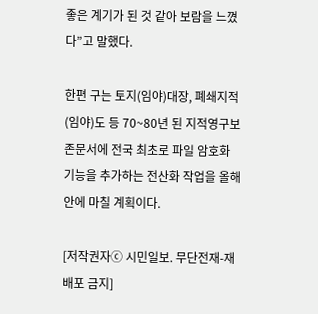좋은 계기가 된 것 같아 보람을 느꼈다”고 말했다.

한편 구는 토지(임야)대장, 폐쇄지적(임야)도 등 70~80년 된 지적영구보존문서에 전국 최초로 파일 암호화 기능을 추가하는 전산화 작업을 올해 안에 마칠 계획이다.

[저작권자ⓒ 시민일보. 무단전재-재배포 금지]